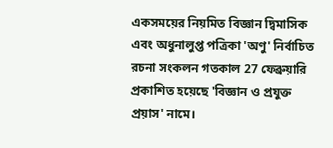একসময়ের নিয়মিত বিজ্ঞান দ্বিমাসিক এবং অধুনালুপ্ত পত্রিকা 'অণু' নির্বাচিত রচনা সংকলন গতকাল 27 ফেব্রুয়ারি প্রকাশিত হয়েছে 'বিজ্ঞান ও প্রযুক্ত প্রয়াস' নামে।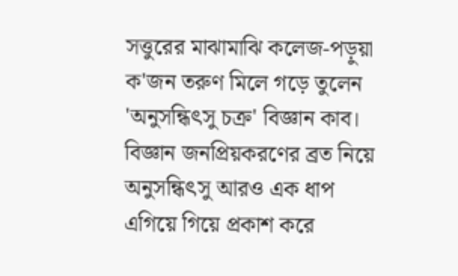সত্তুরের মাঝামাঝি কলেজ-পড়ুয়া ক'জন তরুণ মিলে গড়ে তুলেন 'অনুসন্ধিৎসু চক্র' বিজ্ঞান কাব। বিজ্ঞান জনপ্রিয়করণের ব্রত নিয়ে অনুসন্ধিৎসু আরও এক ধাপ এগিয়ে গিয়ে প্রকাশ করে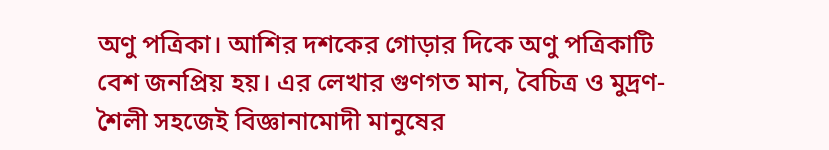অণু পত্রিকা। আশির দশকের গোড়ার দিকে অণু পত্রিকাটি বেশ জনপ্রিয় হয়। এর লেখার গুণগত মান, বৈচিত্র ও মুদ্রণ-শৈলী সহজেই বিজ্ঞানামোদী মানুষের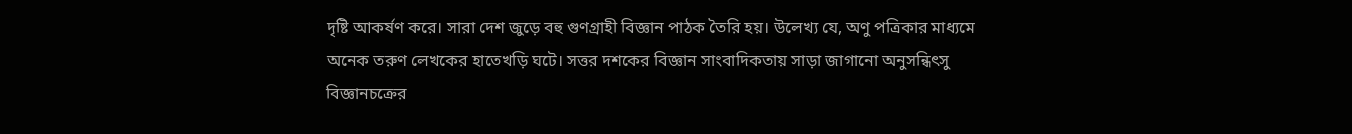দৃষ্টি আকর্ষণ করে। সারা দেশ জুড়ে বহু গুণগ্রাহী বিজ্ঞান পাঠক তৈরি হয়। উলেখ্য যে, অণু পত্রিকার মাধ্যমে অনেক তরুণ লেখকের হাতেখড়ি ঘটে। সত্তর দশকের বিজ্ঞান সাংবাদিকতায় সাড়া জাগানো অনুসন্ধিৎসু বিজ্ঞানচক্রের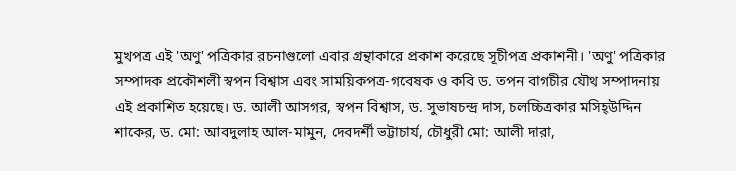মুখপত্র এই 'অণু' পত্রিকার রচনাগুলো এবার গ্রন্থাকারে প্রকাশ করেছে সূচীপত্র প্রকাশনী। 'অণু' পত্রিকার সম্পাদক প্রকৌশলী স্বপন বিশ্বাস এবং সাময়িকপত্র-গবেষক ও কবি ড. তপন বাগচীর যৌথ সম্পাদনায় এই প্রকাশিত হয়েছে। ড. আলী আসগর, স্বপন বিশ্বাস, ড. সুভাষচন্দ্র দাস, চলচ্চিত্রকার মসিহ্উদ্দিন শাকের, ড. মো: আবদুলাহ আল-মামুন, দেবদর্শী ভট্টাচার্য, চৌধুরী মো: আলী দারা,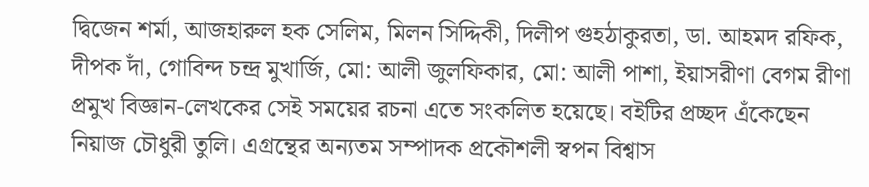দ্বিজেন শর্মা, আজহারুল হক সেলিম, মিলন সিদ্দিকী, দিলীপ গুহঠাকুরতা, ডা. আহমদ রফিক, দীপক দাঁ, গোবিন্দ চন্দ্র মুখার্জি, মো: আলী জুলফিকার, মো: আলী পাশা, ইয়াসরীণা বেগম রীণা প্রমুখ বিজ্ঞান-লেখকের সেই সময়ের রচনা এতে সংকলিত হয়েছে। বইটির প্রচ্ছদ এঁকেছেন নিয়াজ চৌধুরী তুলি। এগ্রন্থের অন্যতম সম্পাদক প্রকৌশলী স্বপন বিশ্বাস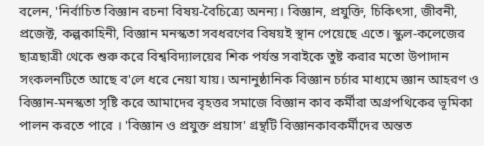বলেন, 'নির্বাচিত বিজ্ঞান রচনা বিষয়-বৈচিত্র্যে অনন্য। বিজ্ঞান, প্রযুক্তি, চিকিৎসা, জীবনী, প্রজেক্ট, কল্পকাহিনী, বিজ্ঞান মনস্কতা সবধরণের বিষয়ই স্থান পেয়েছে এতে। স্কুল-কলেজের ছাত্রছাত্রী থেকে শুরু করে বিশ্ববিদ্যালয়ের শিক পর্যন্ত সবাইকে তুষ্ট করার মতো উপাদান সংকলনটিতে আছে ব'লে ধরে নেয়া যায়। অনানুষ্ঠানিক বিজ্ঞান চর্চার মাধ্যমে জ্ঞান আহরণ ও বিজ্ঞান-মনস্কতা সৃষ্টি করে আমাদের বৃহত্তর সমাজে বিজ্ঞান কাব কর্মীরা অগ্রপথিকের ভূমিকা পালন করতে পারে । 'বিজ্ঞান ও প্রযুক্ত প্রয়াস' গ্রন্থটি বিজ্ঞানকাবকর্মীদের অন্তত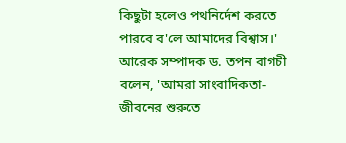কিছুটা হলেও পথনির্দেশ করতে পারবে ব'লে আমাদের বিশ্বাস।' আরেক সম্পাদক ড. তপন বাগচী বলেন, 'আমরা সাংবাদিকতা-জীবনের শুরুতে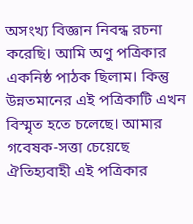অসংখ্য বিজ্ঞান নিবন্ধ রচনা করেছি। আমি অণু পত্রিকার একনিষ্ঠ পাঠক ছিলাম। কিন্তু উন্নতমানের এই পত্রিকাটি এখন বিস্মৃত হতে চলেছে। আমার গবেষক-সত্তা চেয়েছে ঐতিহ্যবাহী এই পত্রিকার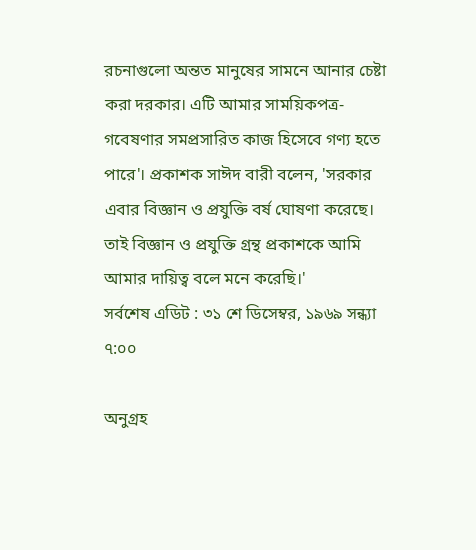রচনাগুলো অন্তত মানুষের সামনে আনার চেষ্টা করা দরকার। এটি আমার সাময়িকপত্র-গবেষণার সমপ্রসারিত কাজ হিসেবে গণ্য হতে পারে'। প্রকাশক সাঈদ বারী বলেন, 'সরকার এবার বিজ্ঞান ও প্রযুক্তি বর্ষ ঘোষণা করেছে। তাই বিজ্ঞান ও প্রযুক্তি গ্রন্থ প্রকাশকে আমি আমার দায়িত্ব বলে মনে করেছি।'
সর্বশেষ এডিট : ৩১ শে ডিসেম্বর, ১৯৬৯ সন্ধ্যা ৭:০০

অনুগ্রহ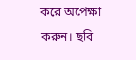করে অপেক্ষা করুন। ছবি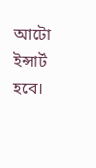আটো ইন্সার্ট হবে।